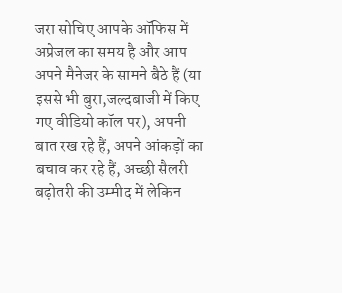जरा सोचिए आपके ऑफिस में अप्रेजल का समय है और आप अपने मैनेजर के सामने बैठे हैं (या इससे भी बुरा,जल्दबाजी में किए गए वीडियो कॉल पर), अपनी बात रख रहे हैं, अपने आंकड़ों का बचाव कर रहे हैं, अच्छी सैलरी बढ़ोतरी की उम्मीद में लेकिन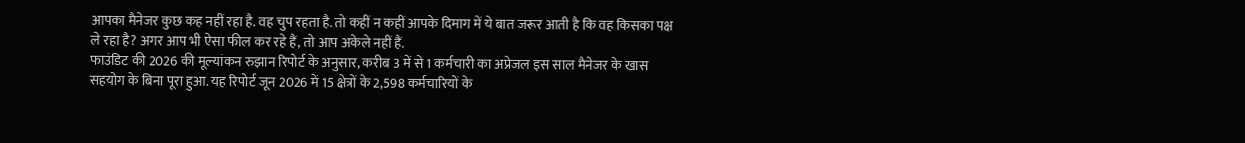आपका मैनेजर कुछ कह नहीं रहा है. वह चुप रहता है. तो कहीं न कहीं आपके दिमाग में ये बात जरूर आती है कि वह किसका पक्ष ले रहा है? अगर आप भी ऐसा फील कर रहे हैं, तो आप अकेले नहीं हैं.
फाउंडिट की 2026 की मूल्यांकन रुझान रिपोर्ट के अनुसार, करीब 3 में से 1 कर्मचारी का अप्रेजल इस साल मैनेजर के खास सहयोग के बिना पूरा हुआ. यह रिपोर्ट जून 2026 में 15 क्षेत्रों के 2,598 कर्मचारियों के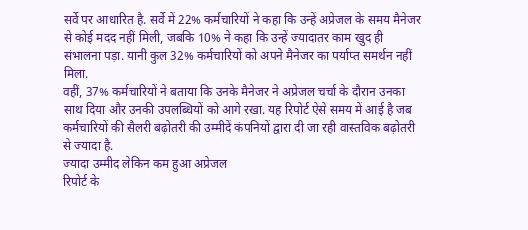सर्वे पर आधारित है. सर्वे में 22% कर्मचारियों ने कहा कि उन्हें अप्रेजल के समय मैनेजर से कोई मदद नहीं मिली, जबकि 10% ने कहा कि उन्हें ज्यादातर काम खुद ही संभालना पड़ा. यानी कुल 32% कर्मचारियों को अपने मैनेजर का पर्याप्त समर्थन नहीं मिला.
वहीं, 37% कर्मचारियों ने बताया कि उनके मैनेजर ने अप्रेजल चर्चा के दौरान उनका साथ दिया और उनकी उपलब्धियों को आगे रखा. यह रिपोर्ट ऐसे समय में आई है जब कर्मचारियों की सैलरी बढ़ोतरी की उम्मीदें कंपनियों द्वारा दी जा रही वास्तविक बढ़ोतरी से ज्यादा है.
ज्यादा उम्मीद लेकिन कम हुआ अप्रेजल
रिपोर्ट के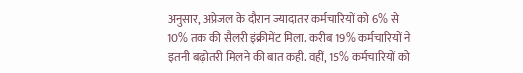अनुसार, अप्रेजल के दौरान ज्यादातर कर्मचारियों को 6% से 10% तक की सैलरी इंक्रीमेंट मिला. करीब 19% कर्मचारियों ने इतनी बढ़ोतरी मिलने की बात कही. वहीं, 15% कर्मचारियों को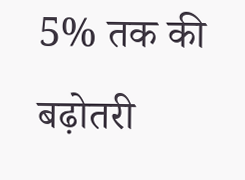5% तक की बढ़ोतरी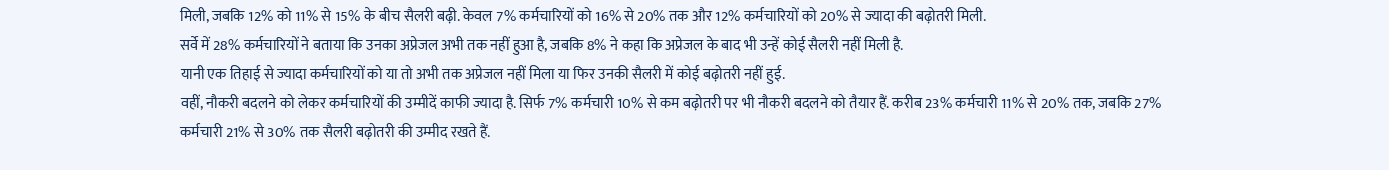मिली, जबकि 12% को 11% से 15% के बीच सैलरी बढ़ी. केवल 7% कर्मचारियों को 16% से 20% तक और 12% कर्मचारियों को 20% से ज्यादा की बढ़ोतरी मिली.
सर्वे में 28% कर्मचारियों ने बताया कि उनका अप्रेजल अभी तक नहीं हुआ है, जबकि 8% ने कहा कि अप्रेजल के बाद भी उन्हें कोई सैलरी नहीं मिली है.
यानी एक तिहाई से ज्यादा कर्मचारियों को या तो अभी तक अप्रेजल नहीं मिला या फिर उनकी सैलरी में कोई बढ़ोतरी नहीं हुई.
वहीं, नौकरी बदलने को लेकर कर्मचारियों की उम्मीदें काफी ज्यादा है. सिर्फ 7% कर्मचारी 10% से कम बढ़ोतरी पर भी नौकरी बदलने को तैयार हैं. करीब 23% कर्मचारी 11% से 20% तक, जबकि 27% कर्मचारी 21% से 30% तक सैलरी बढ़ोतरी की उम्मीद रखते हैं.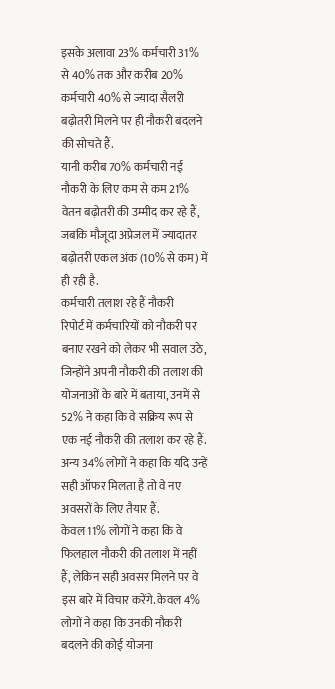इसके अलावा 23% कर्मचारी 31% से 40% तक और करीब 20% कर्मचारी 40% से ज्यादा सैलरी बढ़ोतरी मिलने पर ही नौकरी बदलने की सोचते हैं.
यानी करीब 70% कर्मचारी नई नौकरी के लिए कम से कम 21% वेतन बढ़ोतरी की उम्मीद कर रहे हैं, जबकि मौजूदा अप्रेजल में ज्यादातर बढ़ोतरी एकल अंक (10% से कम) में ही रही है.
कर्मचारी तलाश रहे हैं नौकरी
रिपोर्ट में कर्मचारियों को नौकरी पर बनाए रखने को लेकर भी सवाल उठे, जिन्होंने अपनी नौकरी की तलाश की योजनाओं के बारे में बताया, उनमें से 52% ने कहा कि वे सक्रिय रूप से एक नई नौकरी की तलाश कर रहे हैं. अन्य 34% लोगों ने कहा कि यदि उन्हें सही ऑफर मिलता है तो वे नए अवसरों के लिए तैयार हैं.
केवल 11% लोगों ने कहा कि वे फिलहाल नौकरी की तलाश में नहीं हैं, लेकिन सही अवसर मिलने पर वे इस बारे में विचार करेंगे. केवल 4% लोगों ने कहा कि उनकी नौकरी बदलने की कोई योजना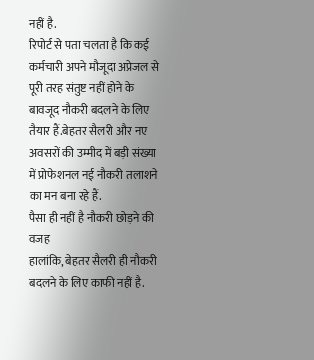नहीं है.
रिपोर्ट से पता चलता है कि कई कर्मचारी अपने मौजूदा अप्रेजल से पूरी तरह संतुष्ट नहीं होने के बावजूद नौकरी बदलने के लिए तैयार हैं.बेहतर सैलरी और नए अवसरों की उम्मीद में बड़ी संख्या में प्रोफेशनल नई नौकरी तलाशने का मन बना रहे हैं.
पैसा ही नहीं है नौकरी छोड़ने की वजह
हालांकि, बेहतर सैलरी ही नौकरी बदलने के लिए काफी नहीं है.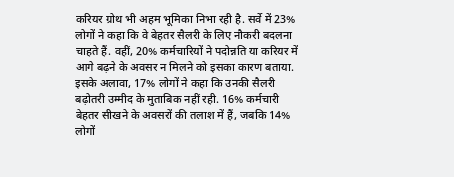करियर ग्रोथ भी अहम भूमिका निभा रही है. सर्वे में 23% लोगों ने कहा कि वे बेहतर सैलरी के लिए नौकरी बदलना चाहते हैं. वहीं, 20% कर्मचारियों ने पदोन्नति या करियर में आगे बढ़ने के अवसर न मिलने को इसका कारण बताया.
इसके अलावा, 17% लोगों ने कहा कि उनकी सैलरी बढ़ोतरी उम्मीद के मुताबिक नहीं रही. 16% कर्मचारी बेहतर सीखने के अवसरों की तलाश में हैं, जबकि 14% लोगों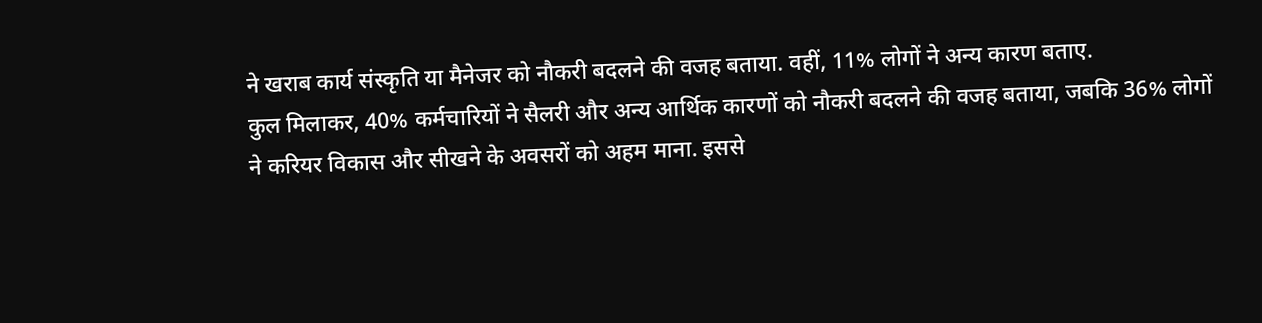ने खराब कार्य संस्कृति या मैनेजर को नौकरी बदलने की वजह बताया. वहीं, 11% लोगों ने अन्य कारण बताए.
कुल मिलाकर, 40% कर्मचारियों ने सैलरी और अन्य आर्थिक कारणों को नौकरी बदलने की वजह बताया, जबकि 36% लोगों ने करियर विकास और सीखने के अवसरों को अहम माना. इससे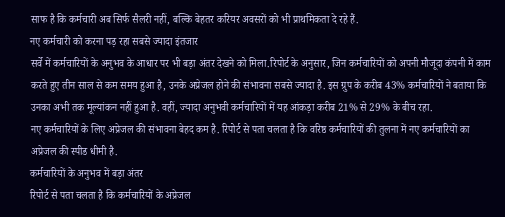साफ है कि कर्मचारी अब सिर्फ सैलरी नहीं, बल्कि बेहतर करियर अवसरों को भी प्राथमिकता दे रहे हैं.
नए कर्मचारी को करना पड़ रहा सबसे ज्यादा इंतजार
सर्वे में कर्मचारियों के अनुभव के आधार पर भी बड़ा अंतर देखने को मिला.रिपोर्ट के अनुसार, जिन कर्मचारियों को अपनी मौजूदा कंपनी में काम करते हुए तीन साल से कम समय हुआ है, उनके अप्रेजल होने की संभावना सबसे ज्यादा है. इस ग्रुप के करीब 43% कर्मचारियों ने बताया कि उनका अभी तक मूल्यांकन नहीं हुआ है. वहीं, ज्यादा अनुभवी कर्मचारियों में यह आंकड़ा करीब 21% से 29% के बीच रहा.
नए कर्मचारियों के लिए अप्रेजल की संभावना बेहद कम है. रिपोर्ट से पता चलता है कि वरिष्ठ कर्मचारियों की तुलना में नए कर्मचारियों का अप्रेजल की स्पीड धीमी है.
कर्मचारियों के अनुभव में बड़ा अंतर
रिपोर्ट से पता चलता है कि कर्मचारियों के अप्रेजल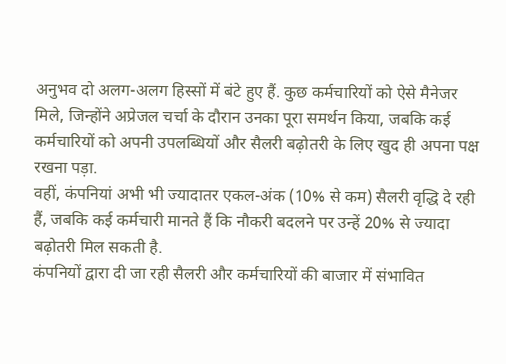अनुभव दो अलग-अलग हिस्सों में बंटे हुए हैं. कुछ कर्मचारियों को ऐसे मैनेजर मिले, जिन्होंने अप्रेजल चर्चा के दौरान उनका पूरा समर्थन किया, जबकि कई कर्मचारियों को अपनी उपलब्धियों और सैलरी बढ़ोतरी के लिए खुद ही अपना पक्ष रखना पड़ा.
वहीं, कंपनियां अभी भी ज्यादातर एकल-अंक (10% से कम) सैलरी वृद्धि दे रही हैं, जबकि कई कर्मचारी मानते हैं कि नौकरी बदलने पर उन्हें 20% से ज्यादा बढ़ोतरी मिल सकती है.
कंपनियों द्वारा दी जा रही सैलरी और कर्मचारियों की बाजार में संभावित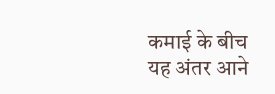कमाई के बीच यह अंतर आने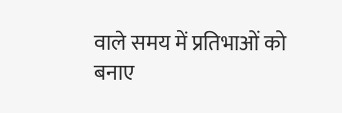वाले समय में प्रतिभाओं को बनाए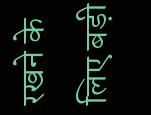रखने के लिए बड़ी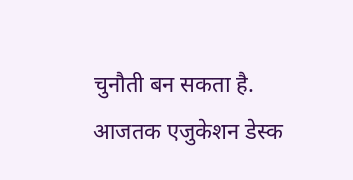चुनौती बन सकता है.
आजतक एजुकेशन डेस्क